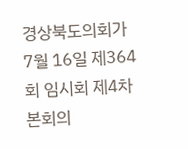경상북도의회가 7월 16일 제364회 임시회 제4차 본회의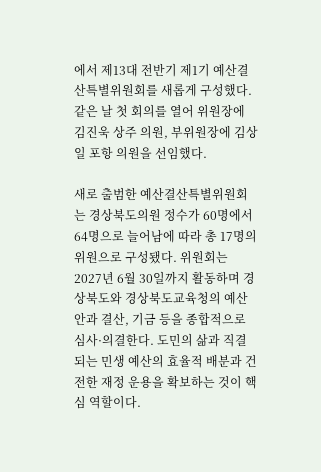에서 제13대 전반기 제1기 예산결산특별위원회를 새롭게 구성했다. 같은 날 첫 회의를 열어 위원장에 김진욱 상주 의원, 부위원장에 김상일 포항 의원을 선임했다.

새로 출범한 예산결산특별위원회는 경상북도의원 정수가 60명에서 64명으로 늘어남에 따라 총 17명의 위원으로 구성됐다. 위원회는 2027년 6월 30일까지 활동하며 경상북도와 경상북도교육청의 예산안과 결산, 기금 등을 종합적으로 심사·의결한다. 도민의 삶과 직결되는 민생 예산의 효율적 배분과 건전한 재정 운용을 확보하는 것이 핵심 역할이다.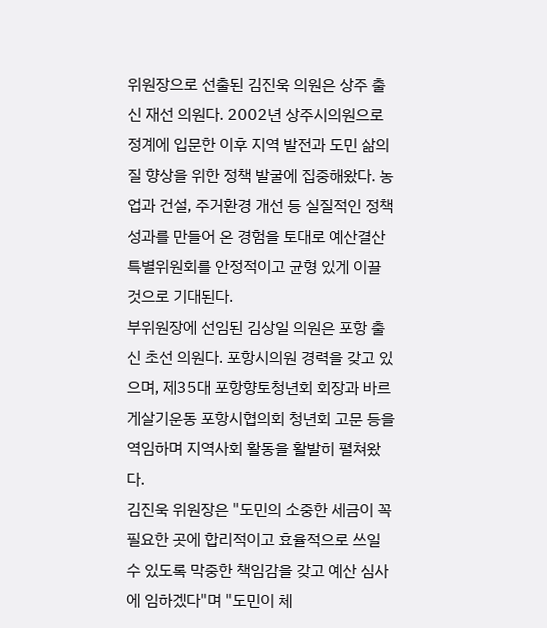위원장으로 선출된 김진욱 의원은 상주 출신 재선 의원다. 2002년 상주시의원으로 정계에 입문한 이후 지역 발전과 도민 삶의 질 향상을 위한 정책 발굴에 집중해왔다. 농업과 건설, 주거환경 개선 등 실질적인 정책 성과를 만들어 온 경험을 토대로 예산결산특별위원회를 안정적이고 균형 있게 이끌 것으로 기대된다.
부위원장에 선임된 김상일 의원은 포항 출신 초선 의원다. 포항시의원 경력을 갖고 있으며, 제35대 포항향토청년회 회장과 바르게살기운동 포항시협의회 청년회 고문 등을 역임하며 지역사회 활동을 활발히 펼쳐왔다.
김진욱 위원장은 "도민의 소중한 세금이 꼭 필요한 곳에 합리적이고 효율적으로 쓰일 수 있도록 막중한 책임감을 갖고 예산 심사에 임하겠다"며 "도민이 체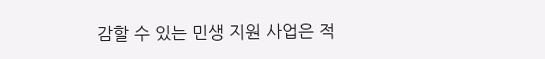감할 수 있는 민생 지원 사업은 적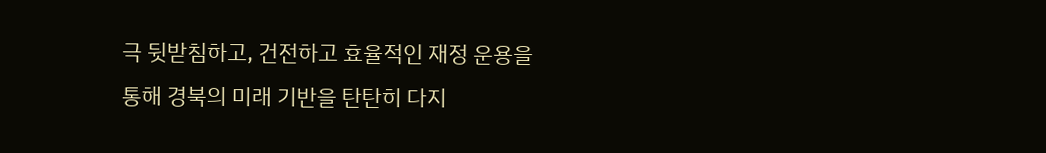극 뒷받침하고, 건전하고 효율적인 재정 운용을 통해 경북의 미래 기반을 탄탄히 다지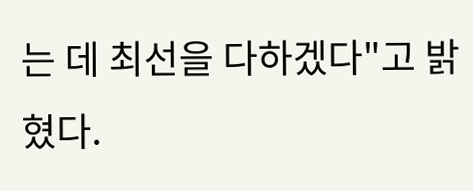는 데 최선을 다하겠다"고 밝혔다.